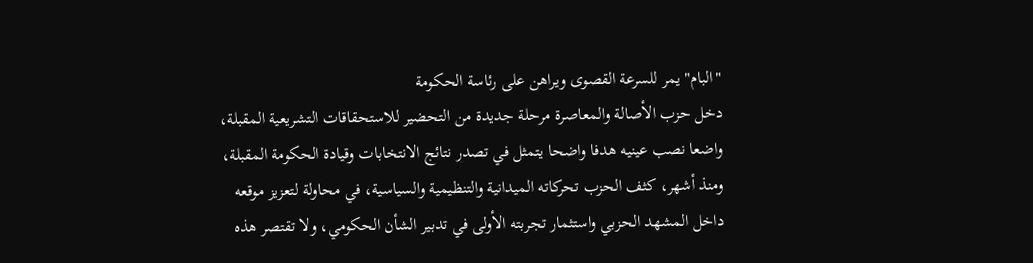"البام" يمر للسرعة القصوى ويراهن على رئاسة الحكومة
دخل حزب الأصالة والمعاصرة مرحلة جديدة من التحضير للاستحقاقات التشريعية المقبلة، واضعا نصب عينيه هدفا واضحا يتمثل في تصدر نتائج الانتخابات وقيادة الحكومة المقبلة، ومنذ أشهر، كثف الحزب تحركاته الميدانية والتنظيمية والسياسية، في محاولة لتعزيز موقعه داخل المشهد الحزبي واستثمار تجربته الأولى في تدبير الشأن الحكومي، ولا تقتصر هذه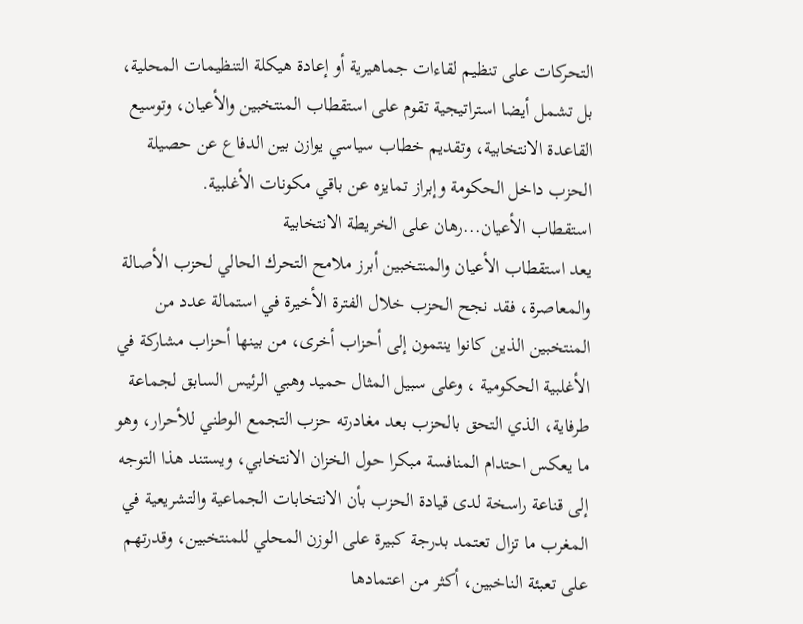التحركات على تنظيم لقاءات جماهيرية أو إعادة هيكلة التنظيمات المحلية، بل تشمل أيضا استراتيجية تقوم على استقطاب المنتخبين والأعيان، وتوسيع القاعدة الانتخابية، وتقديم خطاب سياسي يوازن بين الدفاع عن حصيلة الحزب داخل الحكومة وإبراز تمايزه عن باقي مكونات الأغلبية.
استقطاب الأعيان...رهان على الخريطة الانتخابية
يعد استقطاب الأعيان والمنتخبين أبرز ملامح التحرك الحالي لحزب الأصالة والمعاصرة، فقد نجح الحزب خلال الفترة الأخيرة في استمالة عدد من المنتخبين الذين كانوا ينتمون إلى أحزاب أخرى، من بينها أحزاب مشاركة في الأغلبية الحكومية ، وعلى سبيل المثال حميد وهبي الرئيس السابق لجماعة طرفاية، الذي التحق بالحزب بعد مغادرته حزب التجمع الوطني للأحرار، وهو ما يعكس احتدام المنافسة مبكرا حول الخزان الانتخابي، ويستند هذا التوجه إلى قناعة راسخة لدى قيادة الحزب بأن الانتخابات الجماعية والتشريعية في المغرب ما تزال تعتمد بدرجة كبيرة على الوزن المحلي للمنتخبين، وقدرتهم على تعبئة الناخبين، أكثر من اعتمادها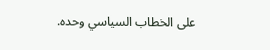على الخطاب السياسي وحده.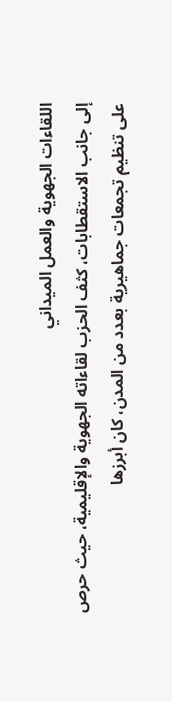اللقاءات الجهوية والعمل الميداني
إلى جانب الاستقطابات، كثف الحزب لقاءاته الجهوية والإقليمية، حيث حرص على تنظيم تجمعات جماهيرية بعدد من المدن، كان أبرزها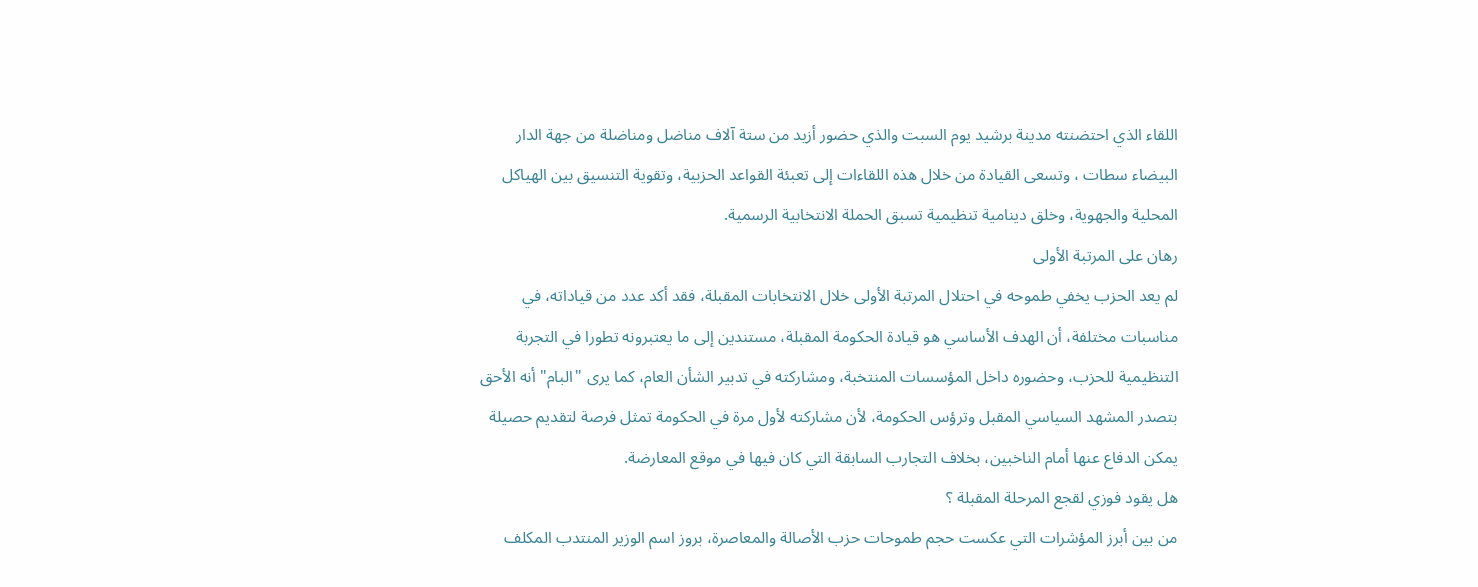اللقاء الذي احتضنته مدينة برشيد يوم السبت والذي حضور أزيد من ستة آلاف مناضل ومناضلة من جهة الدار البيضاء سطات ، وتسعى القيادة من خلال هذه اللقاءات إلى تعبئة القواعد الحزبية، وتقوية التنسيق بين الهياكل المحلية والجهوية، وخلق دينامية تنظيمية تسبق الحملة الانتخابية الرسمية.
رهان على المرتبة الأولى
لم يعد الحزب يخفي طموحه في احتلال المرتبة الأولى خلال الانتخابات المقبلة، فقد أكد عدد من قياداته، في مناسبات مختلفة، أن الهدف الأساسي هو قيادة الحكومة المقبلة، مستندين إلى ما يعتبرونه تطورا في التجربة التنظيمية للحزب، وحضوره داخل المؤسسات المنتخبة، ومشاركته في تدبير الشأن العام، كما يرى "البام" أنه الأحق بتصدر المشهد السياسي المقبل وترؤس الحكومة، لأن مشاركته لأول مرة في الحكومة تمثل فرصة لتقديم حصيلة يمكن الدفاع عنها أمام الناخبين، بخلاف التجارب السابقة التي كان فيها في موقع المعارضة.
هل يقود فوزي لقجع المرحلة المقبلة ؟
من بين أبرز المؤشرات التي عكست حجم طموحات حزب الأصالة والمعاصرة، بروز اسم الوزير المنتدب المكلف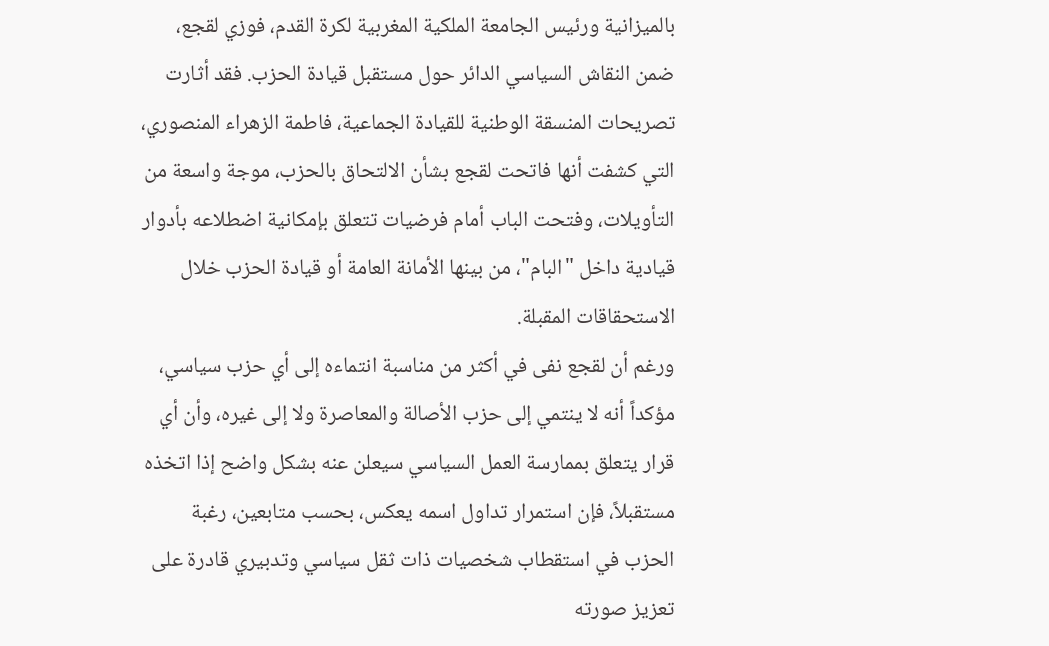بالميزانية ورئيس الجامعة الملكية المغربية لكرة القدم، فوزي لقجع، ضمن النقاش السياسي الدائر حول مستقبل قيادة الحزب. فقد أثارت تصريحات المنسقة الوطنية للقيادة الجماعية، فاطمة الزهراء المنصوري، التي كشفت أنها فاتحت لقجع بشأن الالتحاق بالحزب، موجة واسعة من التأويلات، وفتحت الباب أمام فرضيات تتعلق بإمكانية اضطلاعه بأدوار قيادية داخل "البام"، من بينها الأمانة العامة أو قيادة الحزب خلال الاستحقاقات المقبلة.
ورغم أن لقجع نفى في أكثر من مناسبة انتماءه إلى أي حزب سياسي، مؤكداً أنه لا ينتمي إلى حزب الأصالة والمعاصرة ولا إلى غيره، وأن أي قرار يتعلق بممارسة العمل السياسي سيعلن عنه بشكل واضح إذا اتخذه مستقبلاً، فإن استمرار تداول اسمه يعكس، بحسب متابعين، رغبة الحزب في استقطاب شخصيات ذات ثقل سياسي وتدبيري قادرة على تعزيز صورته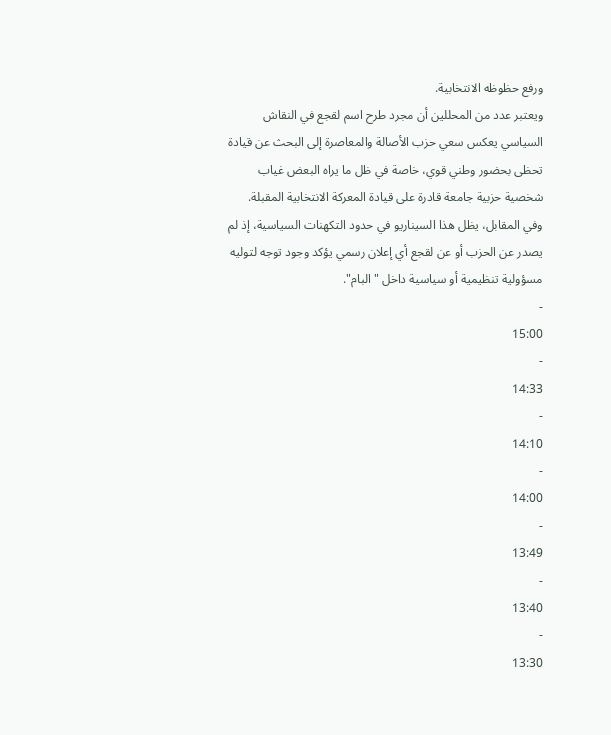ورفع حظوظه الانتخابية.
ويعتبر عدد من المحللين أن مجرد طرح اسم لقجع في النقاش السياسي يعكس سعي حزب الأصالة والمعاصرة إلى البحث عن قيادة تحظى بحضور وطني قوي، خاصة في ظل ما يراه البعض غياب شخصية حزبية جامعة قادرة على قيادة المعركة الانتخابية المقبلة. وفي المقابل، يظل هذا السيناريو في حدود التكهنات السياسية، إذ لم يصدر عن الحزب أو عن لقجع أي إعلان رسمي يؤكد وجود توجه لتوليه مسؤولية تنظيمية أو سياسية داخل "البام".
-
15:00
-
14:33
-
14:10
-
14:00
-
13:49
-
13:40
-
13:30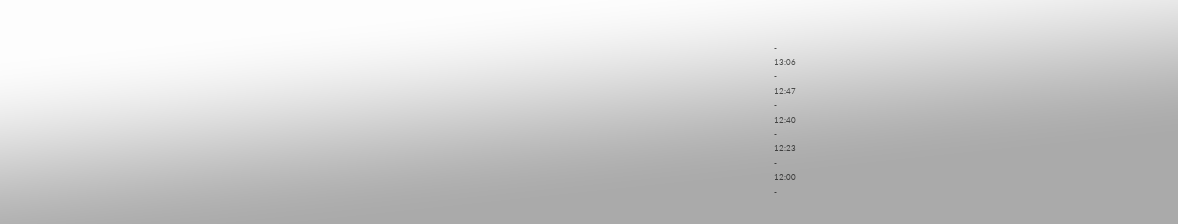-
13:06
-
12:47
-
12:40
-
12:23
-
12:00
-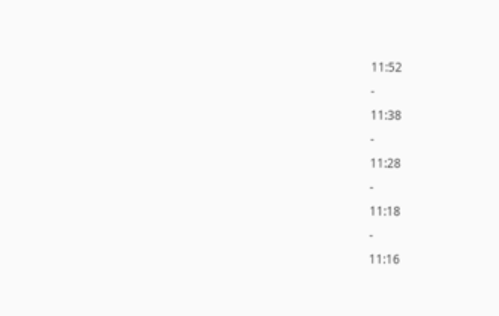11:52
-
11:38
-
11:28
-
11:18
-
11:16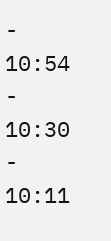-
10:54
-
10:30
-
10:11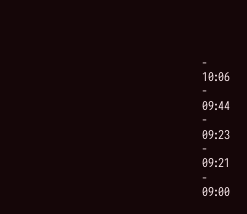-
10:06
-
09:44
-
09:23
-
09:21
-
09:00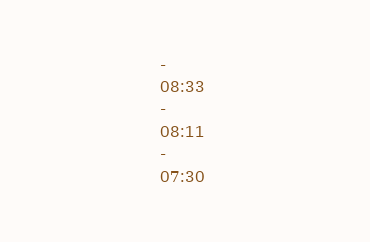-
08:33
-
08:11
-
07:30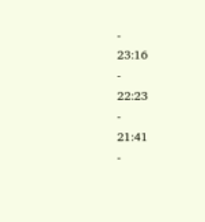-
23:16
-
22:23
-
21:41
-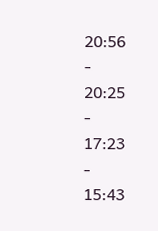20:56
-
20:25
-
17:23
-
15:43